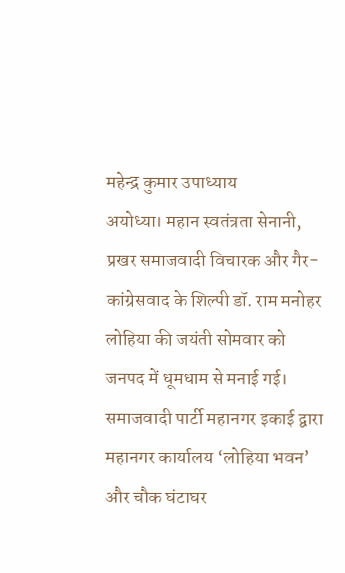महेन्द्र कुमार उपाध्याय
अयोध्या। महान स्वतंत्रता सेनानी, प्रखर समाजवादी विचारक और गैर-कांग्रेसवाद के शिल्पी डॉ. राम मनोहर लोहिया की जयंती सोमवार को जनपद में धूमधाम से मनाई गई। समाजवादी पार्टी महानगर इकाई द्वारा महानगर कार्यालय ‘लोहिया भवन’ और चौक घंटाघर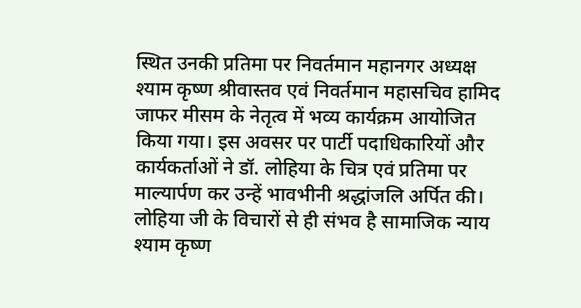स्थित उनकी प्रतिमा पर निवर्तमान महानगर अध्यक्ष श्याम कृष्ण श्रीवास्तव एवं निवर्तमान महासचिव हामिद जाफर मीसम के नेतृत्व में भव्य कार्यक्रम आयोजित किया गया। इस अवसर पर पार्टी पदाधिकारियों और कार्यकर्ताओं ने डॉ. लोहिया के चित्र एवं प्रतिमा पर माल्यार्पण कर उन्हें भावभीनी श्रद्धांजलि अर्पित की। लोहिया जी के विचारों से ही संभव है सामाजिक न्याय श्याम कृष्ण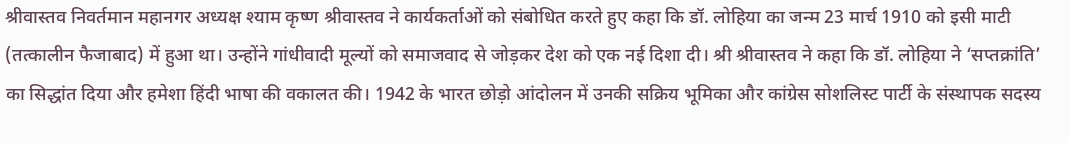श्रीवास्तव निवर्तमान महानगर अध्यक्ष श्याम कृष्ण श्रीवास्तव ने कार्यकर्ताओं को संबोधित करते हुए कहा कि डॉ. लोहिया का जन्म 23 मार्च 1910 को इसी माटी (तत्कालीन फैजाबाद) में हुआ था। उन्होंने गांधीवादी मूल्यों को समाजवाद से जोड़कर देश को एक नई दिशा दी। श्री श्रीवास्तव ने कहा कि डॉ. लोहिया ने ‘सप्तक्रांति’ का सिद्धांत दिया और हमेशा हिंदी भाषा की वकालत की। 1942 के भारत छोड़ो आंदोलन में उनकी सक्रिय भूमिका और कांग्रेस सोशलिस्ट पार्टी के संस्थापक सदस्य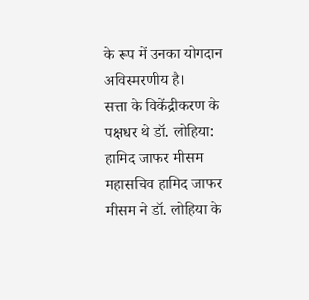के रूप में उनका योगदान अविस्मरणीय है।
सत्ता के विकेंद्रीकरण के पक्षधर थे डॉ. लोहिया: हामिद जाफर मीसम
महासचिव हामिद जाफर मीसम ने डॉ. लोहिया के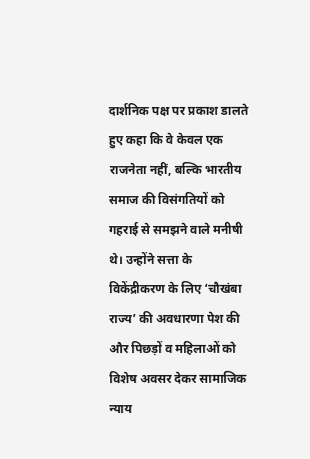दार्शनिक पक्ष पर प्रकाश डालते हुए कहा कि वे केवल एक राजनेता नहीं, बल्कि भारतीय समाज की विसंगतियों को गहराई से समझने वाले मनीषी थे। उन्होंने सत्ता के विकेंद्रीकरण के लिए ‘चौखंबा राज्य’ की अवधारणा पेश की और पिछड़ों व महिलाओं को विशेष अवसर देकर सामाजिक न्याय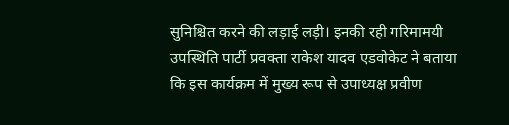सुनिश्चित करने की लड़ाई लड़ी। इनकी रही गरिमामयी उपस्थिति पार्टी प्रवक्ता राकेश यादव एडवोकेट ने बताया कि इस कार्यक्रम में मुख्य रूप से उपाध्यक्ष प्रवीण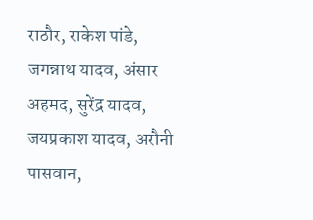राठौर, राकेश पांडे, जगन्नाथ यादव, अंसार अहमद, सुरेंद्र यादव, जयप्रकाश यादव, अरौनी पासवान,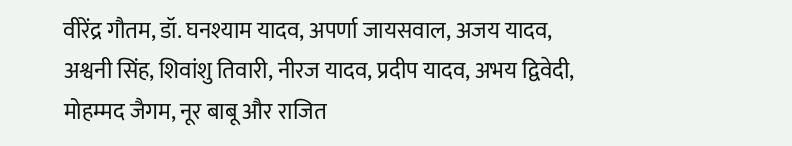वीरेंद्र गौतम, डॉ. घनश्याम यादव, अपर्णा जायसवाल, अजय यादव, अश्वनी सिंह, शिवांशु तिवारी, नीरज यादव, प्रदीप यादव, अभय द्विवेदी, मोहम्मद जैगम, नूर बाबू और राजित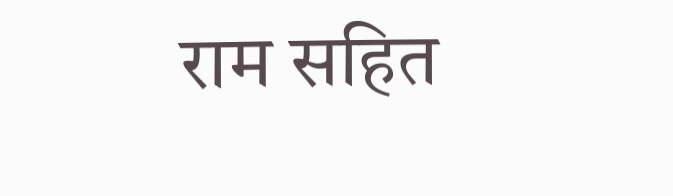राम सहित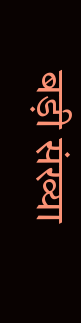बड़ी संख्या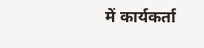में कार्यकर्ता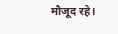मौजूद रहे।